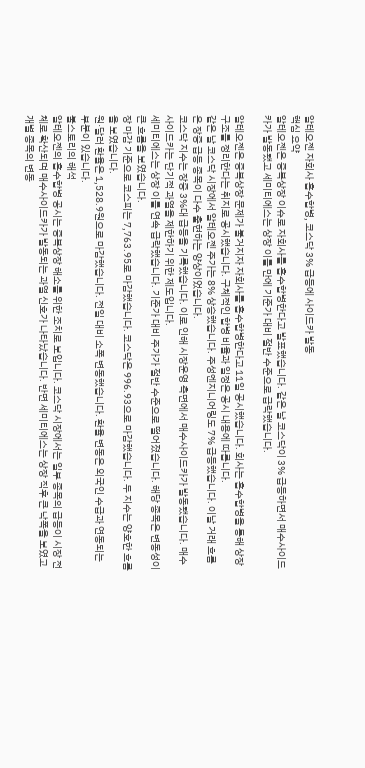알테오젠 자회사 흡수합병, 코스닥 3% 급등에 사이드카 발동
핵심 요약
알테오젠은 중복상장 이슈로 자회사를 흡수합병한다고 발표했습니다. 같은 날 코스닥이 3% 급등하면서 매수사이드카가 발동됐고 세미티에스는 상장 이틀 만에 기준가 대비 절반 수준으로 급락했습니다.

알테오젠은 중복상장 문제가 불거지자 자회사를 흡수합병한다고 11일 공시했습니다. 회사는 흡수합병을 통해 상장 구조를 정리한다는 취지로 공시했습니다. 구체적인 합병 비율과 일정은 공시 내용에 따릅니다.
같은 날 코스닥 시장에서 알테오젠 주가는 8% 상승했습니다. 주성엔지니어링도 7% 급등했습니다. 이날 거래 흐름은 장중 급등 종목이 다수 출현하는 양상이었습니다.
코스닥 지수는 장중 3%대 급등을 기록했습니다. 이로 인해 시장운영 측면에서 매수사이드카가 발동됐습니다. 매수사이드카는 단기적 과열을 제한하기 위한 제도입니다.
세미티에스는 상장 이틀 연속 급락했습니다. 기준가 대비 주가가 절반 수준으로 떨어졌습니다. 해당 종목은 변동성이 큰 흐름을 보였습니다.
장 마감 기준으로 코스피는 7,763.95로 마감했습니다. 코스닥은 996.93으로 마감했습니다. 두 지수는 양호한 흐름을 보였습니다.
원·달러 환율은 1,528.9원으로 마감했습니다. 전일 대비 소폭 변동했습니다. 환율 변동은 외국인 수급과 연동되는 부분이 있습니다.
불스토리의 해석
알테오젠의 흡수합병 공시는 중복상장 해소를 위한 조치로 보입니다. 코스닥 시장에서는 일부 종목의 급등이 시장 전체로 확산되며 매수사이드카가 발동되는 과열 신호가 나타났습니다. 반면 세미티에스는 상장 직후 큰 낙폭을 보였고 개별 종목의 변동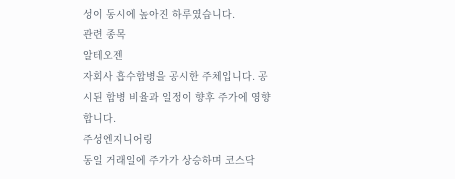성이 동시에 높아진 하루였습니다.
관련 종목
알테오젠
자회사 흡수합병을 공시한 주체입니다. 공시된 합병 비율과 일정이 향후 주가에 영향합니다.
주성엔지니어링
동일 거래일에 주가가 상승하며 코스닥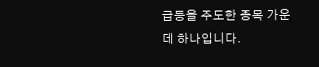급등을 주도한 종목 가운데 하나입니다.